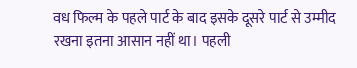वध फिल्म के पहले पार्ट के बाद इसके दूसरे पार्ट से उम्मीद रखना इतना आसान नहीं था। पहली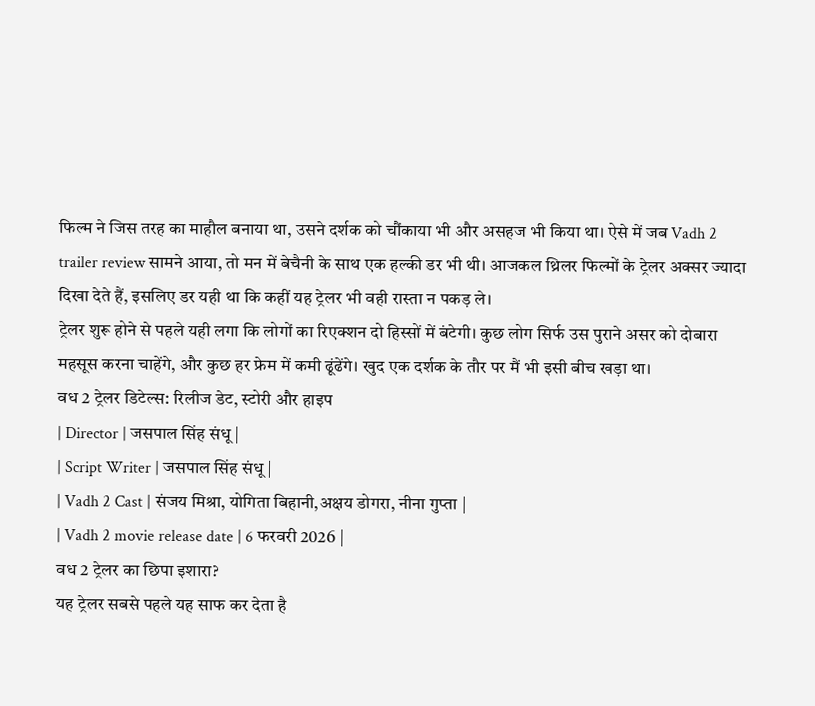फिल्म ने जिस तरह का माहौल बनाया था, उसने दर्शक को चौंकाया भी और असहज भी किया था। ऐसे में जब Vadh 2 trailer review सामने आया, तो मन में बेचैनी के साथ एक हल्की डर भी थी। आजकल थ्रिलर फिल्मों के ट्रेलर अक्सर ज्यादा दिखा देते हैं, इसलिए डर यही था कि कहीं यह ट्रेलर भी वही रास्ता न पकड़ ले।
ट्रेलर शुरू होने से पहले यही लगा कि लोगों का रिएक्शन दो हिस्सों में बंटेगी। कुछ लोग सिर्फ उस पुराने असर को दोबारा महसूस करना चाहेंगे, और कुछ हर फ्रेम में कमी ढूंढेंगे। खुद एक दर्शक के तौर पर मैं भी इसी बीच खड़ा था।
वध 2 ट्रेलर डिटेल्स: रिलीज डेट, स्टोरी और हाइप
| Director | जसपाल सिंह संधू |
| Script Writer | जसपाल सिंह संधू |
| Vadh 2 Cast | संजय मिश्रा, योगिता बिहानी,अक्षय डोगरा, नीना गुप्ता |
| Vadh 2 movie release date | 6 फरवरी 2026 |
वध 2 ट्रेलर का छिपा इशारा?
यह ट्रेलर सबसे पहले यह साफ कर देता है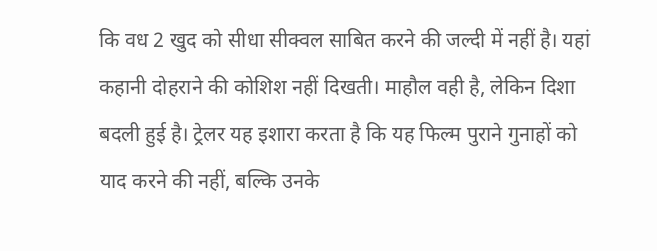कि वध 2 खुद को सीधा सीक्वल साबित करने की जल्दी में नहीं है। यहां कहानी दोहराने की कोशिश नहीं दिखती। माहौल वही है, लेकिन दिशा बदली हुई है। ट्रेलर यह इशारा करता है कि यह फिल्म पुराने गुनाहों को याद करने की नहीं, बल्कि उनके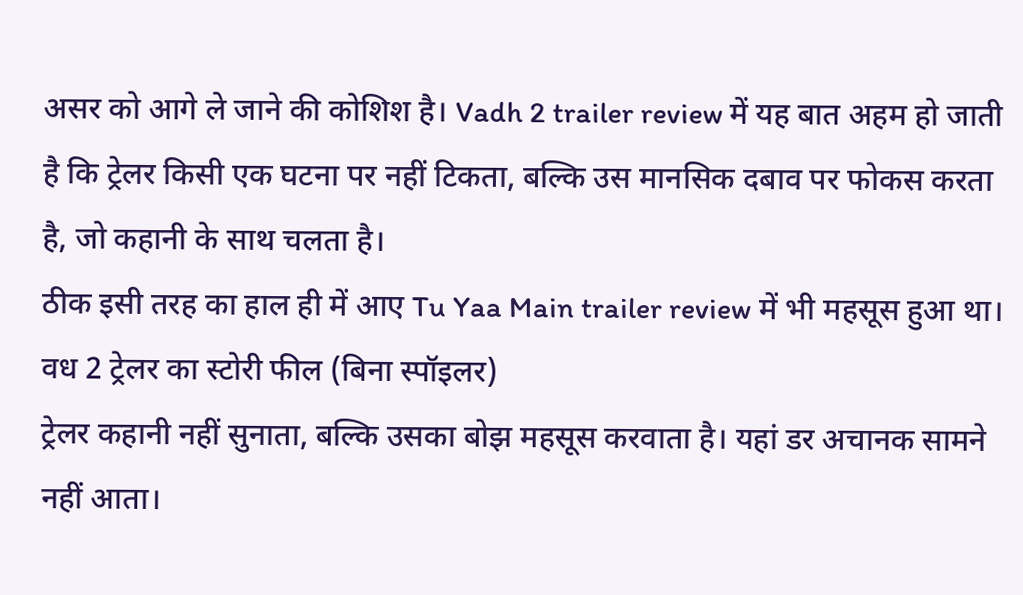असर को आगे ले जाने की कोशिश है। Vadh 2 trailer review में यह बात अहम हो जाती है कि ट्रेलर किसी एक घटना पर नहीं टिकता, बल्कि उस मानसिक दबाव पर फोकस करता है, जो कहानी के साथ चलता है।
ठीक इसी तरह का हाल ही में आए Tu Yaa Main trailer review में भी महसूस हुआ था।
वध 2 ट्रेलर का स्टोरी फील (बिना स्पॉइलर)
ट्रेलर कहानी नहीं सुनाता, बल्कि उसका बोझ महसूस करवाता है। यहां डर अचानक सामने नहीं आता।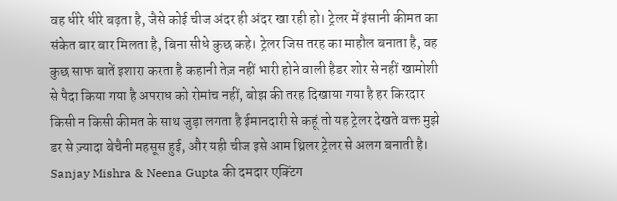वह धीरे धीरे बढ़ता है, जैसे कोई चीज अंदर ही अंदर खा रही हो। ट्रेलर में इंसानी कीमत का संकेत बार बार मिलता है, बिना सीधे कुछ कहे। ट्रेलर जिस तरह का माहौल बनाता है, वह कुछ साफ बातें इशारा करता है कहानी तेज़ नहीं भारी होने वाली हैडर शोर से नहीं खामोशी से पैदा किया गया है अपराध को रोमांच नहीं, बोझ की तरह दिखाया गया है हर किरदार किसी न किसी कीमत के साथ जुड़ा लगता है ईमानदारी से कहूं तो यह ट्रेलर देखते वक्त मुझे डर से ज़्यादा बेचैनी महसूस हुई, और यही चीज इसे आम थ्रिलर ट्रेलर से अलग बनाती है।
Sanjay Mishra & Neena Gupta की दमदार एक्टिंग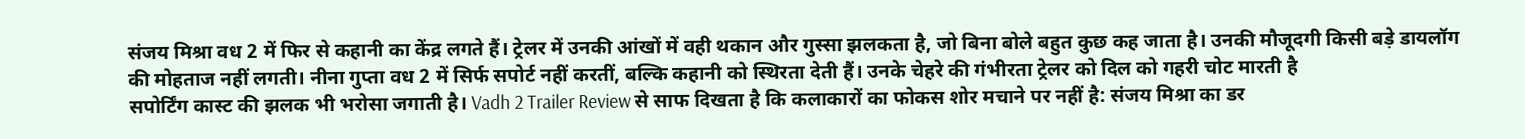संजय मिश्रा वध 2 में फिर से कहानी का केंद्र लगते हैं। ट्रेलर में उनकी आंखों में वही थकान और गुस्सा झलकता है, जो बिना बोले बहुत कुछ कह जाता है। उनकी मौजूदगी किसी बड़े डायलॉग की मोहताज नहीं लगती। नीना गुप्ता वध 2 में सिर्फ सपोर्ट नहीं करतीं, बल्कि कहानी को स्थिरता देती हैं। उनके चेहरे की गंभीरता ट्रेलर को दिल को गहरी चोट मारती है
सपोर्टिंग कास्ट की झलक भी भरोसा जगाती है। Vadh 2 Trailer Review से साफ दिखता है कि कलाकारों का फोकस शोर मचाने पर नहीं है: संजय मिश्रा का डर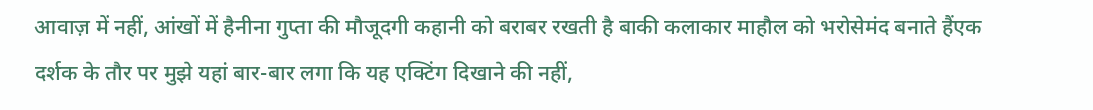आवाज़ में नहीं, आंखों में हैनीना गुप्ता की मौजूदगी कहानी को बराबर रखती है बाकी कलाकार माहौल को भरोसेमंद बनाते हैंएक दर्शक के तौर पर मुझे यहां बार-बार लगा कि यह एक्टिंग दिखाने की नहीं,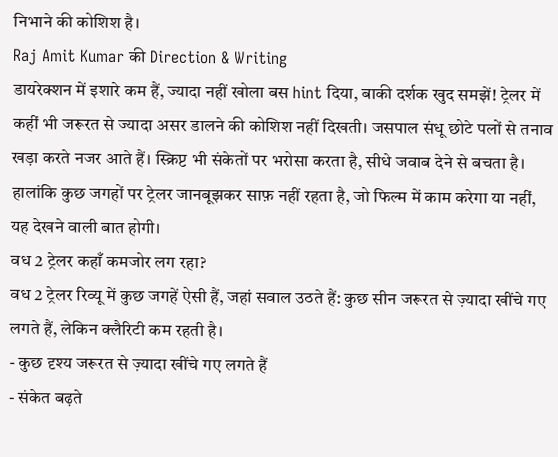निभाने की कोशिश है।
Raj Amit Kumar की Direction & Writing
डायरेक्शन में इशारे कम हैं, ज्यादा नहीं खोला बस hint दिया, बाकी दर्शक खुद समझें! ट्रेलर में कहीं भी जरूरत से ज्यादा असर डालने की कोशिश नहीं दिखती। जसपाल संधू छोटे पलों से तनाव खड़ा करते नजर आते हैं। स्क्रिप्ट भी संकेतों पर भरोसा करता है, सीधे जवाब देने से बचता है। हालांकि कुछ जगहों पर ट्रेलर जानबूझकर साफ़ नहीं रहता है, जो फिल्म में काम करेगा या नहीं, यह देखने वाली बात होगी।
वध 2 ट्रेलर कहाँ कमजोर लग रहा?
वध 2 ट्रेलर रिव्यू में कुछ जगहें ऐसी हैं, जहां सवाल उठते हैं: कुछ सीन जरूरत से ज़्यादा खींचे गए लगते हैं, लेकिन क्लैरिटी कम रहती है।
- कुछ दृश्य जरूरत से ज़्यादा खींचे गए लगते हैं
- संकेत बढ़ते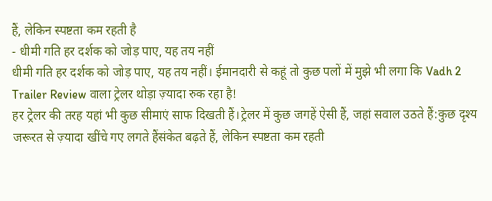हैं, लेकिन स्पष्टता कम रहती है
- धीमी गति हर दर्शक को जोड़ पाए, यह तय नहीं
धीमी गति हर दर्शक को जोड़ पाए, यह तय नहीं। ईमानदारी से कहूं तो कुछ पलों में मुझे भी लगा कि Vadh 2 Trailer Review वाला ट्रेलर थोड़ा ज़्यादा रुक रहा है!
हर ट्रेलर की तरह यहां भी कुछ सीमाएं साफ दिखती हैं।ट्रेलर में कुछ जगहें ऐसी हैं, जहां सवाल उठते हैं:कुछ दृश्य जरूरत से ज़्यादा खींचे गए लगते हैंसंकेत बढ़ते हैं, लेकिन स्पष्टता कम रहती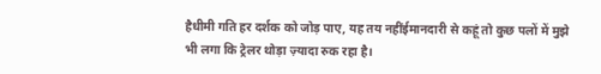हैधीमी गति हर दर्शक को जोड़ पाए, यह तय नहींईमानदारी से कहूं तो कुछ पलों में मुझे भी लगा कि ट्रेलर थोड़ा ज़्यादा रुक रहा है।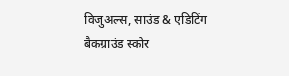विजुअल्स, साउंड & एडिटिंग
बैकग्राउंड स्कोर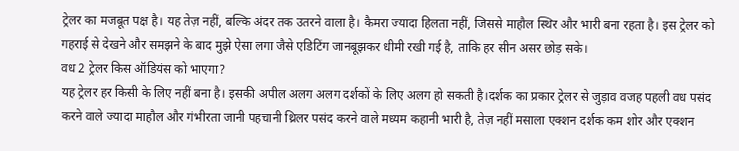ट्रेलर का मजबूत पक्ष है। यह तेज़ नहीं, बल्कि अंदर तक उतरने वाला है। कैमरा ज्यादा हिलता नहीं, जिससे माहौल स्थिर और भारी बना रहता है। इस ट्रेलर को गहराई से देखने और समझने के बाद मुझे ऐसा लगा जैसे एडिटिंग जानबूझकर धीमी रखी गई है, ताकि हर सीन असर छोड़ सके।
वध 2 ट्रेलर किस ऑडियंस को भाएगा?
यह ट्रेलर हर किसी के लिए नहीं बना है। इसकी अपील अलग अलग दर्शकों के लिए अलग हो सकती है।दर्शक का प्रकार ट्रेलर से जुड़ाव वजह पहली वध पसंद करने वाले ज्यादा माहौल और गंभीरता जानी पहचानी थ्रिलर पसंद करने वाले मध्यम कहानी भारी है, तेज़ नहीं मसाला एक्शन दर्शक कम शोर और एक्शन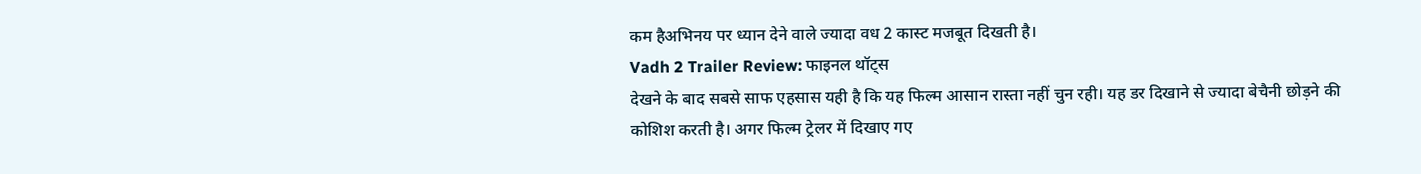कम हैअभिनय पर ध्यान देने वाले ज्यादा वध 2 कास्ट मजबूत दिखती है।
Vadh 2 Trailer Review: फाइनल थॉट्स
देखने के बाद सबसे साफ एहसास यही है कि यह फिल्म आसान रास्ता नहीं चुन रही। यह डर दिखाने से ज्यादा बेचैनी छोड़ने की कोशिश करती है। अगर फिल्म ट्रेलर में दिखाए गए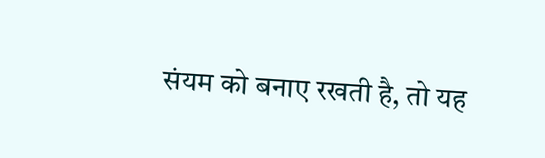संयम को बनाए रखती है, तो यह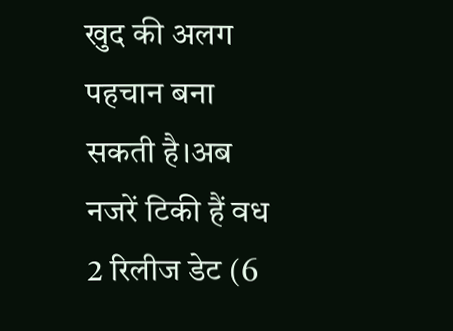खुद की अलग पहचान बना सकती है।अब नजरें टिकी हैं वध 2 रिलीज डेट (6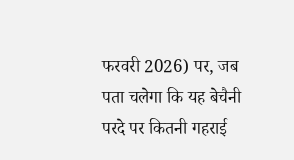फरवरी 2026) पर, जब पता चलेगा कि यह बेचैनी परदे पर कितनी गहराई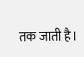तक जाती है।